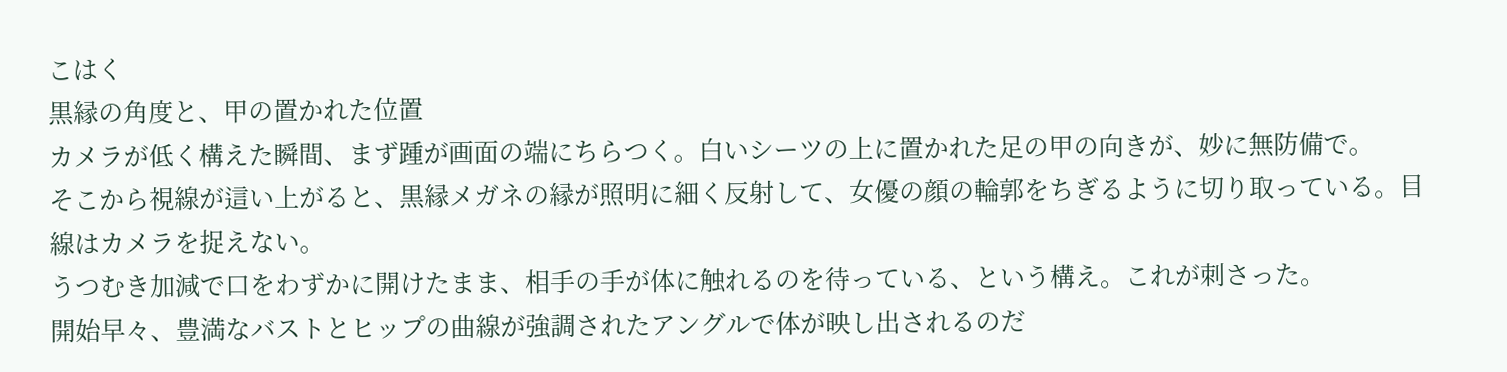こはく
黒縁の角度と、甲の置かれた位置
カメラが低く構えた瞬間、まず踵が画面の端にちらつく。白いシーツの上に置かれた足の甲の向きが、妙に無防備で。
そこから視線が這い上がると、黒縁メガネの縁が照明に細く反射して、女優の顔の輪郭をちぎるように切り取っている。目線はカメラを捉えない。
うつむき加減で口をわずかに開けたまま、相手の手が体に触れるのを待っている、という構え。これが刺さった。
開始早々、豊満なバストとヒップの曲線が強調されたアングルで体が映し出されるのだ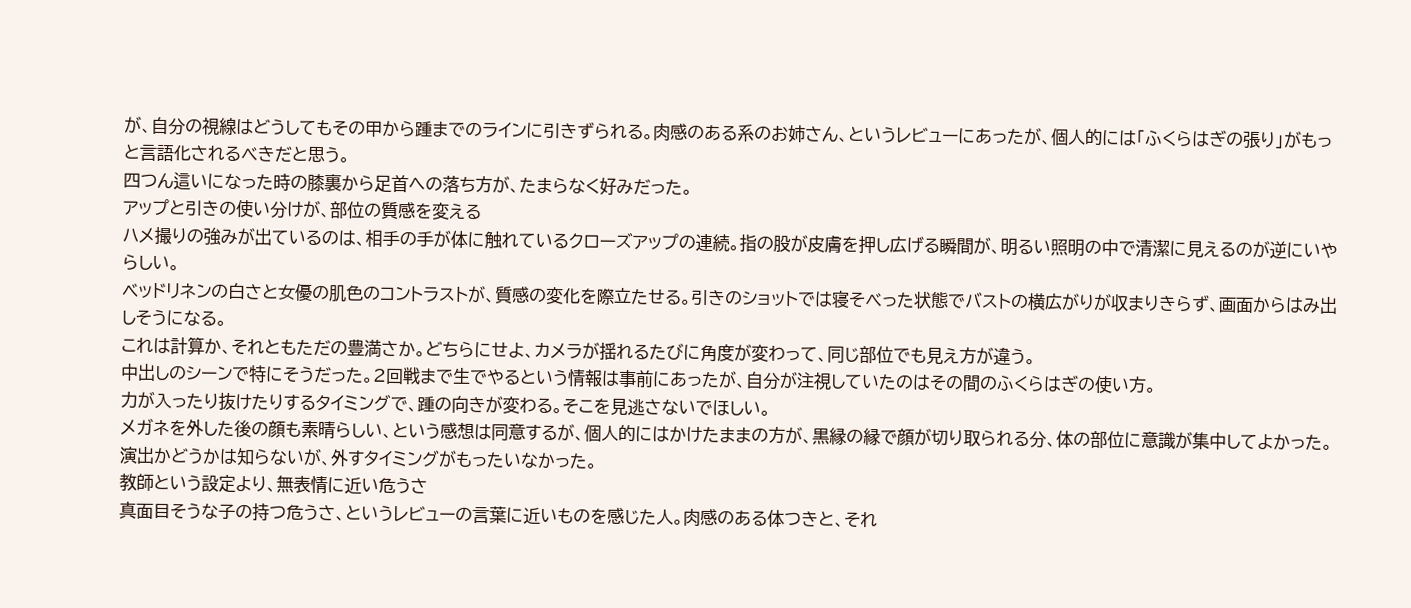が、自分の視線はどうしてもその甲から踵までのラインに引きずられる。肉感のある系のお姉さん、というレビューにあったが、個人的には「ふくらはぎの張り」がもっと言語化されるべきだと思う。
四つん這いになった時の膝裏から足首への落ち方が、たまらなく好みだった。
アップと引きの使い分けが、部位の質感を変える
ハメ撮りの強みが出ているのは、相手の手が体に触れているクローズアップの連続。指の股が皮膚を押し広げる瞬間が、明るい照明の中で清潔に見えるのが逆にいやらしい。
ベッドリネンの白さと女優の肌色のコントラストが、質感の変化を際立たせる。引きのショットでは寝そべった状態でバストの横広がりが収まりきらず、画面からはみ出しそうになる。
これは計算か、それともただの豊満さか。どちらにせよ、カメラが揺れるたびに角度が変わって、同じ部位でも見え方が違う。
中出しのシーンで特にそうだった。2回戦まで生でやるという情報は事前にあったが、自分が注視していたのはその間のふくらはぎの使い方。
力が入ったり抜けたりするタイミングで、踵の向きが変わる。そこを見逃さないでほしい。
メガネを外した後の顔も素晴らしい、という感想は同意するが、個人的にはかけたままの方が、黒縁の縁で顔が切り取られる分、体の部位に意識が集中してよかった。演出かどうかは知らないが、外すタイミングがもったいなかった。
教師という設定より、無表情に近い危うさ
真面目そうな子の持つ危うさ、というレビューの言葉に近いものを感じた人。肉感のある体つきと、それ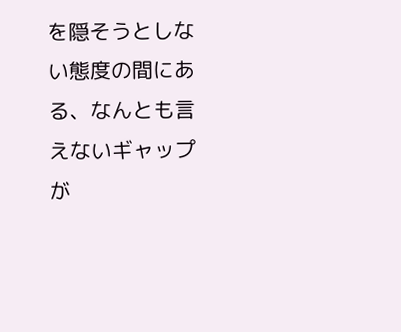を隠そうとしない態度の間にある、なんとも言えないギャップが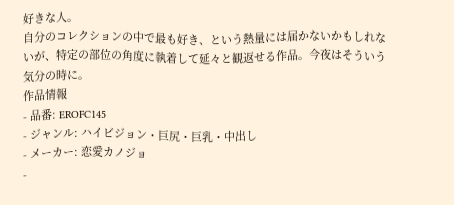好きな人。
自分のコレクションの中で最も好き、という熱量には届かないかもしれないが、特定の部位の角度に執着して延々と観返せる作品。今夜はそういう気分の時に。
作品情報
- 品番: EROFC145
- ジャンル: ハイビジョン・巨尻・巨乳・中出し
- メーカー: 恋愛カノジョ
-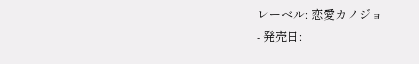レーベル: 恋愛カノジョ
- 発売日: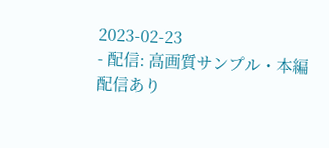2023-02-23
- 配信: 高画質サンプル・本編配信あり